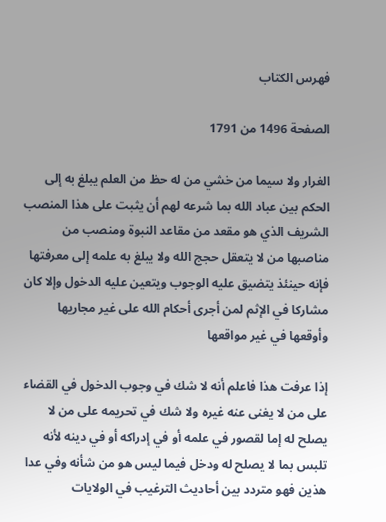فهرس الكتاب

الصفحة 1496 من 1791

الغرار ولا سيما من خشي من له حظ من العلم يبلغ به إلى الحكم بين عباد الله بما شرعه لهم أن يثبت على هذا المنصب الشريف الذي هو مقعد من مقاعد النبوة ومنصب من مناصبها من لا يتعقل حجج الله ولا يبلغ به علمه إلى معرفتها فإنه حينئذ يتضيق عليه الوجوب ويتعين عليه الدخول وإلا كان مشاركا في الإثم لمن أجرى أحكام الله على غير مجاريها وأوقعها في غير مواقعها

إذا عرفت هذا فاعلم أنه لا شك في وجوب الدخول في القضاء على من لا يغنى عنه غيره ولا شك في تحريمه على من لا يصلح له إما لقصور في علمه أو في إدراكه أو في دينه لأنه تلبس بما لا يصلح له ودخل فيما ليس هو من شأنه وفي عدا هذين فهو متردد بين أحاديث الترغيب في الولايات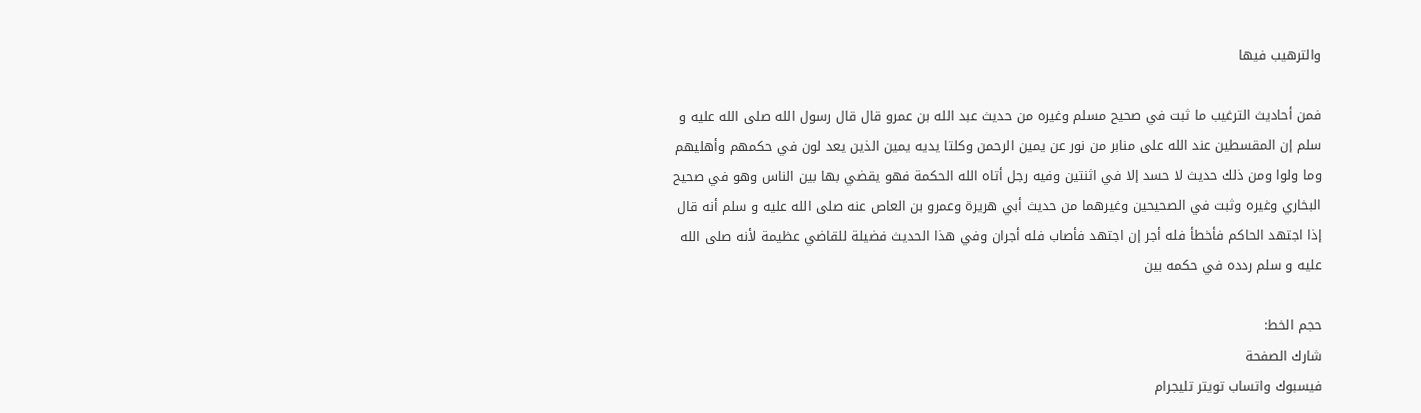والترهيب فيها

فمن أحاديث الترغيب ما ثبت في صحيح مسلم وغيره من حديث عبد الله بن عمرو قال قال رسول الله صلى الله عليه و سلم إن المقسطين عند الله على منابر من نور عن يمين الرحمن وكلتا يديه يمين الذين يعد لون في حكمهم وأهليهم وما ولوا ومن ذلك حديث لا حسد إلا في اثنتين وفيه رجل أتاه الله الحكمة فهو يقضي بها بين الناس وهو في صحيح البخاري وغيره وثبت في الصحيحين وغيرهما من حديث أبي هريرة وعمرو بن العاص عنه صلى الله عليه و سلم أنه قال إذا اجتهد الحاكم فأخطأ فله أجر إن اجتهد فأصاب فله أجران وفي هذا الحديث فضيلة للقاضي عظيمة لأنه صلى الله عليه و سلم ردده في حكمه بين

حجم الخط:
شارك الصفحة
فيسبوك واتساب تويتر تليجرام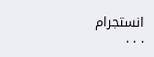انستجرام
. . .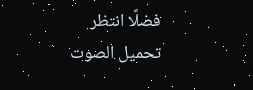فضلًا انتظر تحميل الصوت